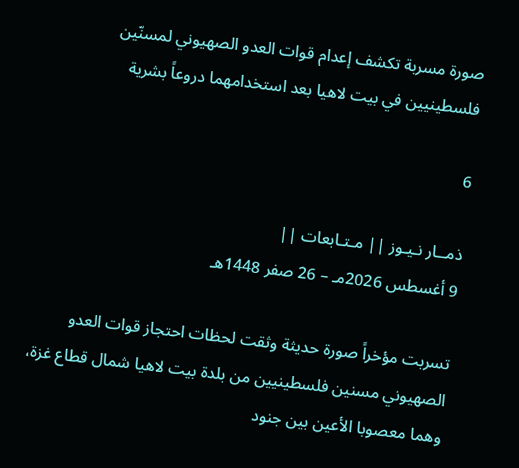صورة مسربة تكشف إعدام قوات العدو الصهيوني لمسنّين فلسطينيين في بيت لاهيا بعد استخدامهما دروعاً بشرية

6

ذمــار نـيـوز || مـتـابعات ||
9 أغسطس 2026مـ – 26 صفر 1448هـ

تسربت مؤخراً صورة حديثة وثقت لحظات احتجاز قوات العدو الصهيوني مسنين فلسطينيين من بلدة بيت لاهيا شمال قطاع غزة، وهما معصوبا الأعين بين جنود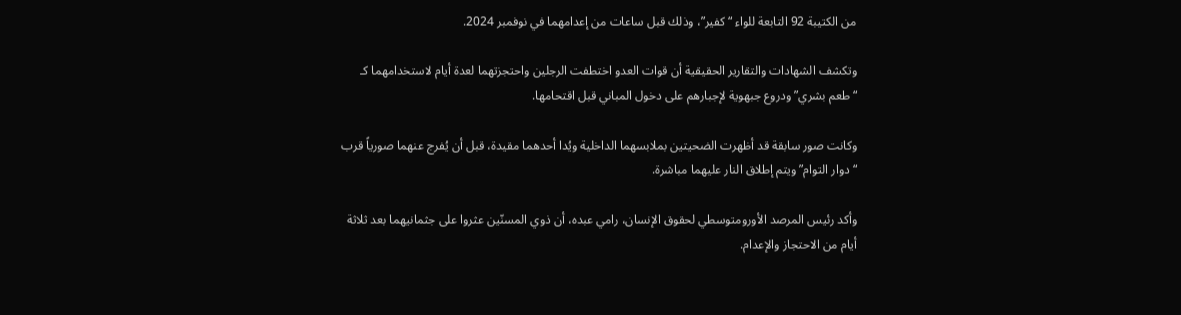من الكتيبة 92 التابعة للواء “كفير”، وذلك قبل ساعات من إعدامهما في نوفمبر 2024.

وتكشف الشهادات والتقارير الحقيقية أن قوات العدو اختطفت الرجلين واحتجزتهما لعدة أيام لاستخدامهما كـ “طعم بشري” ودروع جبهوية لإجبارهم على دخول المباني قبل اقتحامها.

وكانت صور سابقة قد أظهرت الضحيتين بملابسهما الداخلية ويُدا أحدهما مقيدة، قبل أن يُفرج عنهما صورياً قرب “دوار التوام” ويتم إطلاق النار عليهما مباشرة.

وأكد رئيس المرصد الأورومتوسطي لحقوق الإنسان، رامي عبده، أن ذوي المسنّين عثروا على جثمانيهما بعد ثلاثة أيام من الاحتجاز والإعدام.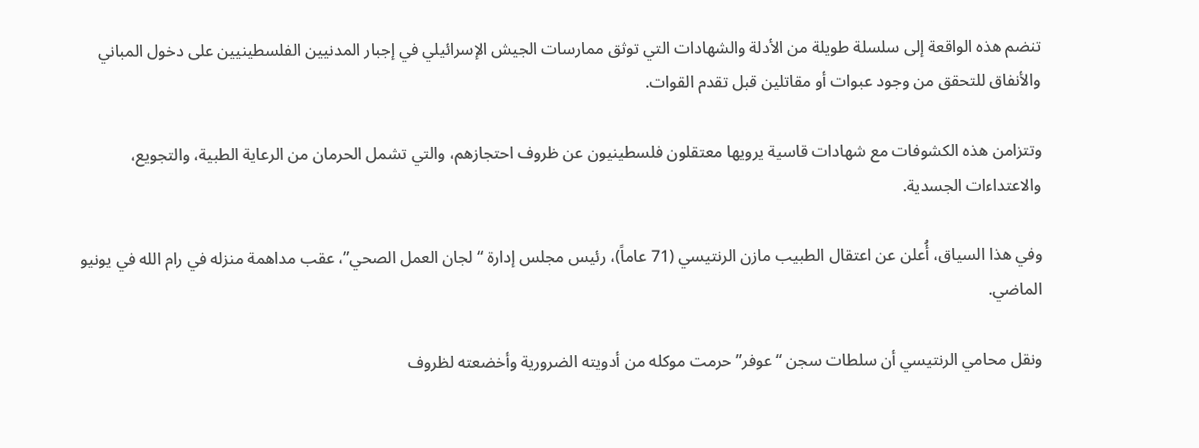تنضم هذه الواقعة إلى سلسلة طويلة من الأدلة والشهادات التي توثق ممارسات الجيش الإسرائيلي في إجبار المدنيين الفلسطينيين على دخول المباني والأنفاق للتحقق من وجود عبوات أو مقاتلين قبل تقدم القوات.

وتتزامن هذه الكشوفات مع شهادات قاسية يرويها معتقلون فلسطينيون عن ظروف احتجازهم، والتي تشمل الحرمان من الرعاية الطبية، والتجويع، والاعتداءات الجسدية.

وفي هذا السياق، أُعلن عن اعتقال الطبيب مازن الرنتيسي (71 عاماً)، رئيس مجلس إدارة “لجان العمل الصحي”، عقب مداهمة منزله في رام الله في يونيو الماضي.

ونقل محامي الرنتيسي أن سلطات سجن “عوفر” حرمت موكله من أدويته الضرورية وأخضعته لظروف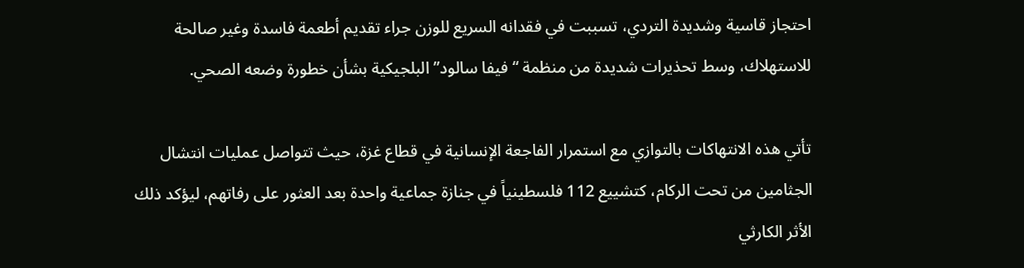احتجاز قاسية وشديدة التردي، تسببت في فقدانه السريع للوزن جراء تقديم أطعمة فاسدة وغير صالحة للاستهلاك، وسط تحذيرات شديدة من منظمة “فيفا سالود” البلجيكية بشأن خطورة وضعه الصحي.

تأتي هذه الانتهاكات بالتوازي مع استمرار الفاجعة الإنسانية في قطاع غزة، حيث تتواصل عمليات انتشال الجثامين من تحت الركام، كتشييع 112 فلسطينياً في جنازة جماعية واحدة بعد العثور على رفاتهم، ليؤكد ذلك الأثر الكارثي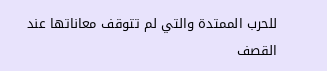للحرب الممتدة والتي لم تتوقف معاناتها عند القصف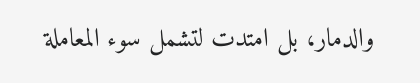والدمار، بل امتدت لتشمل سوء المعاملة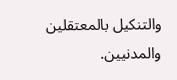والتنكيل بالمعتقلين والمدنيين.